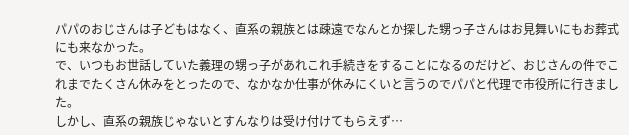パパのおじさんは子どもはなく、直系の親族とは疎遠でなんとか探した甥っ子さんはお見舞いにもお葬式にも来なかった。
で、いつもお世話していた義理の甥っ子があれこれ手続きをすることになるのだけど、おじさんの件でこれまでたくさん休みをとったので、なかなか仕事が休みにくいと言うのでパパと代理で市役所に行きました。
しかし、直系の親族じゃないとすんなりは受け付けてもらえず…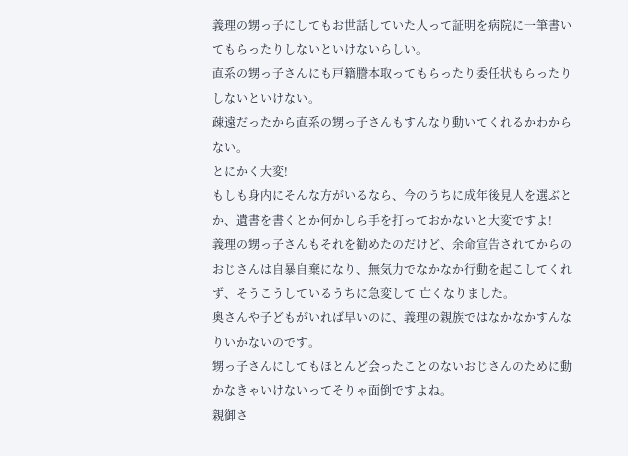義理の甥っ子にしてもお世話していた人って証明を病院に一筆書いてもらったりしないといけないらしい。
直系の甥っ子さんにも戸籍謄本取ってもらったり委任状もらったりしないといけない。
疎遠だったから直系の甥っ子さんもすんなり動いてくれるかわからない。
とにかく大変!
もしも身内にそんな方がいるなら、今のうちに成年後見人を選ぶとか、遺書を書くとか何かしら手を打っておかないと大変ですよ!
義理の甥っ子さんもそれを勧めたのだけど、余命宣告されてからのおじさんは自暴自棄になり、無気力でなかなか行動を起こしてくれず、そうこうしているうちに急変して 亡くなりました。
奥さんや子どもがいれば早いのに、義理の親族ではなかなかすんなりいかないのです。
甥っ子さんにしてもほとんど会ったことのないおじさんのために動かなきゃいけないってそりゃ面倒ですよね。
親御さ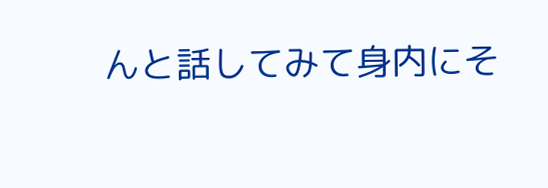んと話してみて身内にそ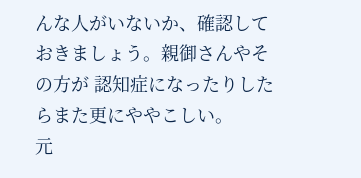んな人がいないか、確認しておきましょう。親御さんやその方が 認知症になったりしたらまた更にややこしい。
元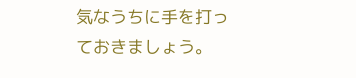気なうちに手を打っておきましょう。